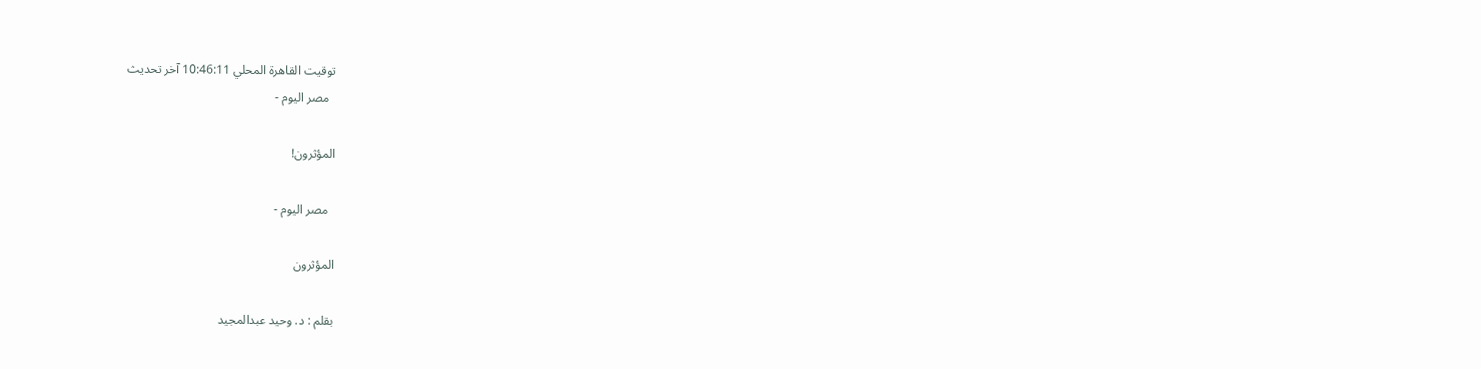توقيت القاهرة المحلي 10:46:11 آخر تحديث
  مصر اليوم -

المؤثرون!

  مصر اليوم -

المؤثرون

بقلم : د. وحيد عبدالمجيد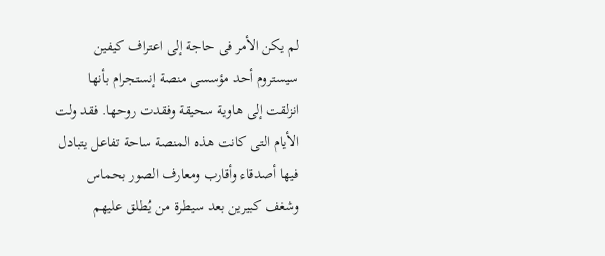لم يكن الأمر فى حاجة إلى اعتراف كيفين سيستروم أحد مؤسسى منصة إنستجرام بأنها انزلقت إلى هاوية سحيقة وفقدت روحها. فقد ولت الأيام التى كانت هذه المنصة ساحة تفاعل يتبادل فيها أصدقاء وأقارب ومعارف الصور بحماس وشغف كبيرين بعد سيطرة من يُطلق عليهم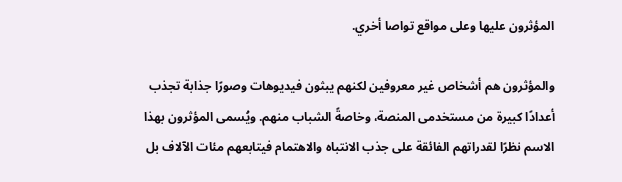المؤثرون عليها وعلى مواقع تواصا أخري.

والمؤثرون هم أشخاص غير معروفين لكنهم يبثون فيديوهات وصورًا جذابة تجذب أعدادًا كبيرة من مستخدمى المنصة، وخاصةً الشباب منهم. ويُسمى المؤثرون بهذا الاسم نظرًا لقدراتهم الفائقة على جذب الانتباه والاهتمام فيتابعهم مئات الآلاف بل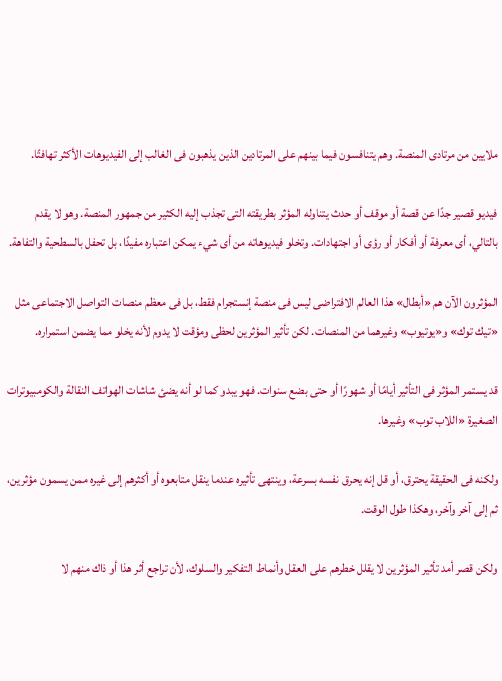ملايين من مرتادى المنصة. وهم يتنافسون فيما بينهم على المرتادين الذين يذهبون فى الغالب إلى الفيديوهات الأكثر تهافتًا.

فيديو قصير جدًا عن قصة أو موقف أو حدث يتناوله المؤثر بطريقته التى تجذب إليه الكثير من جمهور المنصة. وهو لا يقدم بالتالي، أى معرفة أو أفكار أو رؤى أو اجتهادات. وتخلو فيديوهاته من أى شيء يمكن اعتباره مفيدًا، بل تحفل بالسطحية والتفاهة.

المؤثرون الآن هم «أبطال» هذا العالم الافتراضى ليس فى منصة إنستجرام فقط، بل فى معظم منصات التواصل الاجتماعى مثل «تيك توك» و«يوتيوب» وغيرهما من المنصات. لكن تأثير المؤثرين لحظى ومؤقت لا يدوم لأنه يخلو مما يضمن استمراره.

قد يستمر المؤثر فى التأثير أيامًا أو شهورًا أو حتى بضع سنوات. فهو يبدو كما لو أنه يضئ شاشات الهواتف النقالة والكومبيوترات الصغيرة «اللاب توب» وغيرها.

ولكنه فى الحقيقة يحترق، أو قل إنه يحرق نفسه بسرعة، وينتهى تأثيره عندما ينقل متابعوه أو أكثرهم إلى غيره ممن يسمون مؤثرين، ثم إلى آخر وآخر، وهكذا طول الوقت.

ولكن قصر أمد تأثير المؤثرين لا يقلل خطرهم على العقل وأنماط التفكير والسلوك، لأن تراجع أثر هذا أو ذاك منهم لا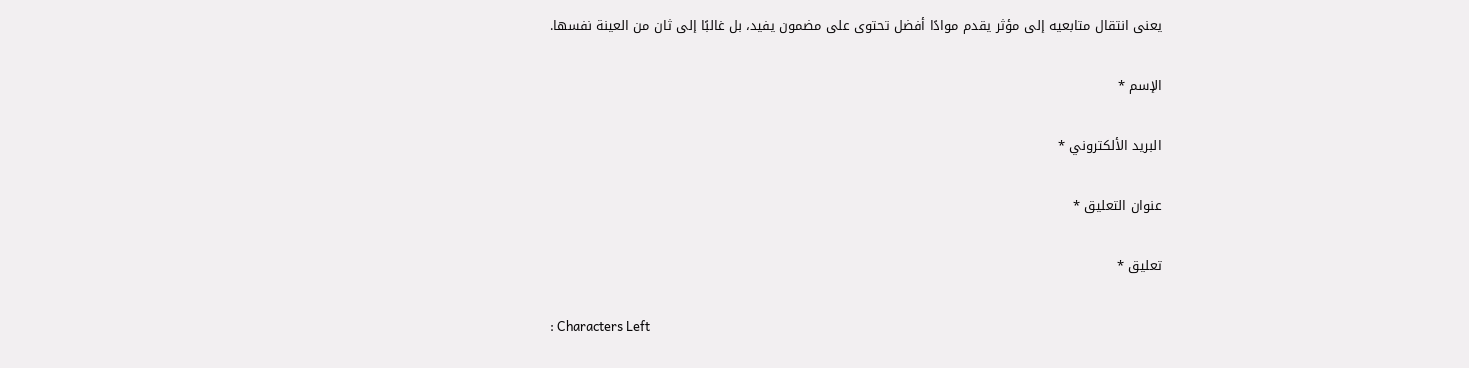يعنى انتقال متابعيه إلى مؤثر يقدم موادًا أفضل تحتوى على مضمون يفيد، بل غالبًا إلى ثان من العينة نفسها.

الإسم *

البريد الألكتروني *

عنوان التعليق *

تعليق *

: Characters Left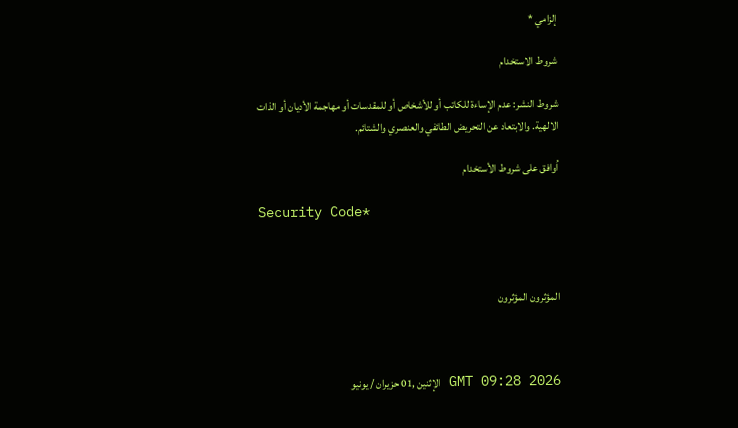إلزامي *

شروط الاستخدام

شروط النشر: عدم الإساءة للكاتب أو للأشخاص أو للمقدسات أو مهاجمة الأديان أو الذات الالهية. والابتعاد عن التحريض الطائفي والعنصري والشتائم.

اُوافق على شروط الأستخدام

Security Code*



المؤثرون المؤثرون



GMT 09:28 2026 الإثنين ,01 حزيران / يونيو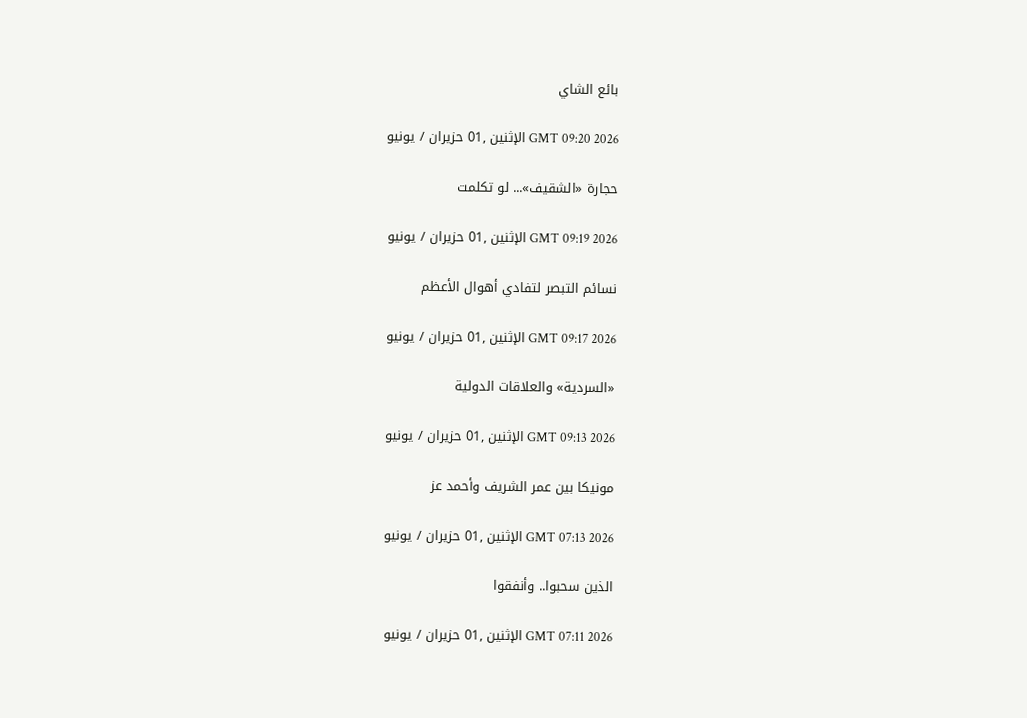بائع الشاي

GMT 09:20 2026 الإثنين ,01 حزيران / يونيو

حجارة «الشقيف»... لو تكلمت

GMT 09:19 2026 الإثنين ,01 حزيران / يونيو

نسائم التبصر لتفادي أهوال الأعظم

GMT 09:17 2026 الإثنين ,01 حزيران / يونيو

«السردية» والعلاقات الدولية

GMT 09:13 2026 الإثنين ,01 حزيران / يونيو

مونيكا بين عمر الشريف وأحمد عز

GMT 07:13 2026 الإثنين ,01 حزيران / يونيو

الذين سحبوا.. وأنفقوا

GMT 07:11 2026 الإثنين ,01 حزيران / يونيو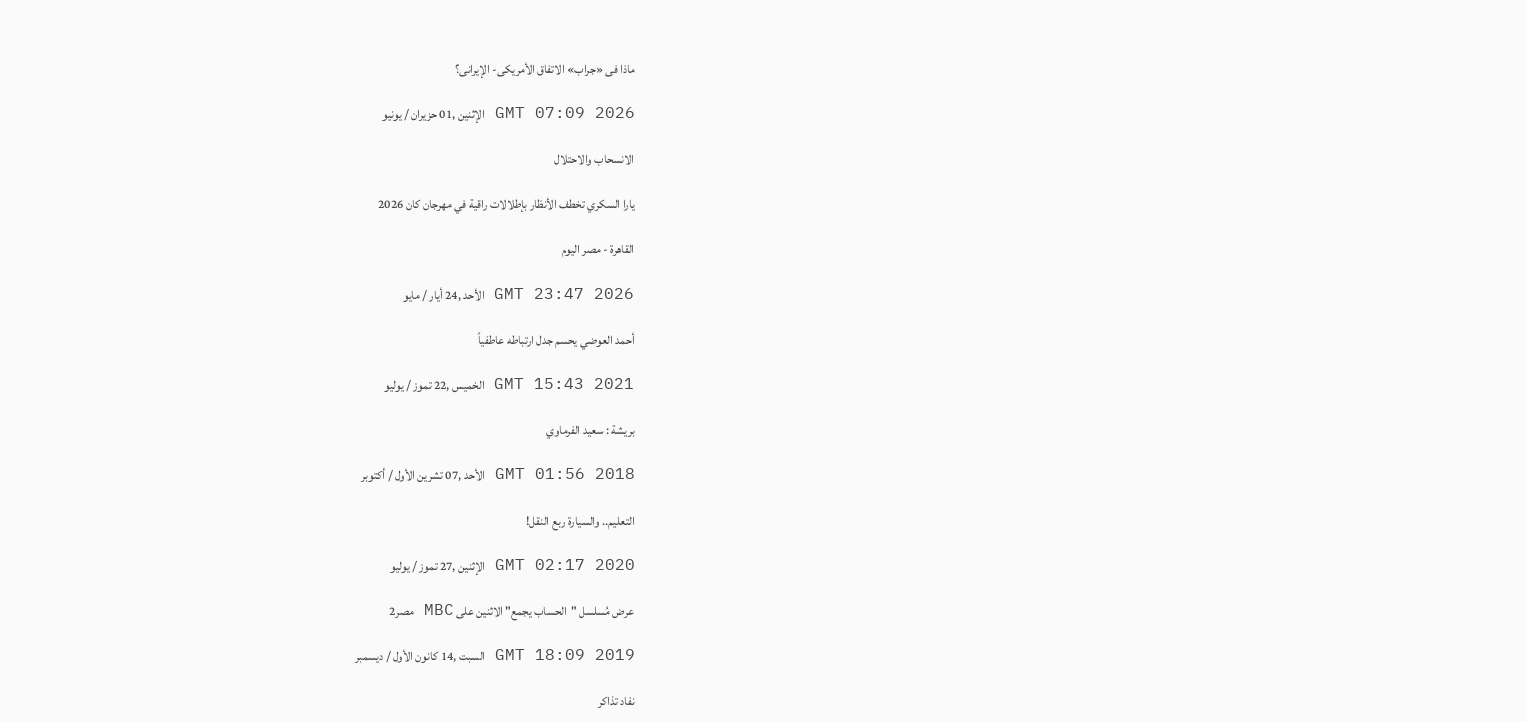ماذا فى «جراب» الاتفاق الأمريكى- الإيرانى؟

GMT 07:09 2026 الإثنين ,01 حزيران / يونيو

الانسحاب والاحتلال

يارا السكري تخطف الأنظار بإطلالات راقية في مهرجان كان 2026

القاهرة - مصر اليوم

GMT 23:47 2026 الأحد ,24 أيار / مايو

أحمد العوضي يحسم جدل ارتباطه عاطفياً

GMT 15:43 2021 الخميس ,22 تموز / يوليو

بريشة : سعيد الفرماوي

GMT 01:56 2018 الأحد ,07 تشرين الأول / أكتوبر

التعليم.. والسيارة ربع النقل!

GMT 02:17 2020 الإثنين ,27 تموز / يوليو

عرض مُسلسل "الحساب يجمع" الاثنين على MBC مصر2

GMT 18:09 2019 السبت ,14 كانون الأول / ديسمبر

نفاد تذاكر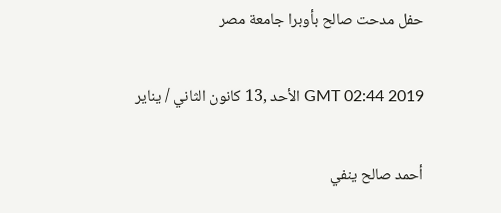حفل مدحت صالح بأوبرا جامعة مصر

GMT 02:44 2019 الأحد ,13 كانون الثاني / يناير

أحمد صالح ينفي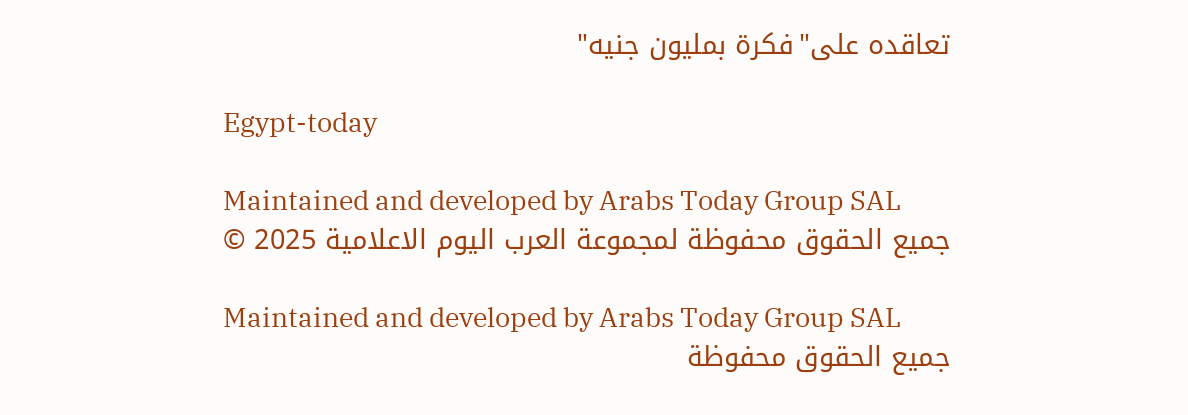تعاقده على"فكرة بمليون جنيه"

Egypt-today

Maintained and developed by Arabs Today Group SAL
جميع الحقوق محفوظة لمجموعة العرب اليوم الاعلامية 2025 ©

Maintained and developed by Arabs Today Group SAL
جميع الحقوق محفوظة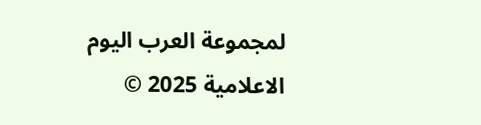لمجموعة العرب اليوم الاعلامية 2025 ©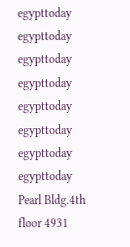egypttoday egypttoday egypttoday egypttoday
egypttoday egypttoday egypttoday
egypttoday
Pearl Bldg.4th floor 4931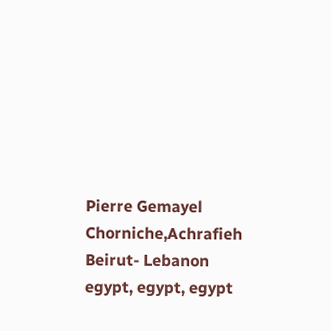Pierre Gemayel Chorniche,Achrafieh Beirut- Lebanon
egypt, egypt, egypt